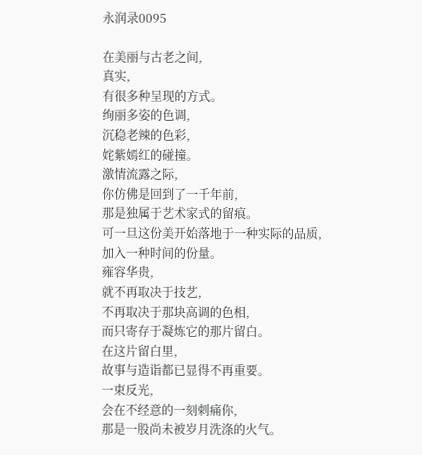永润录0095

在美丽与古老之间,
真实,
有很多种呈现的方式。
绚丽多姿的色调,
沉稳老辣的色彩,
姹紫嫣红的碰撞。
激情流露之际,
你仿佛是回到了一千年前,
那是独属于艺术家式的留痕。
可一旦这份美开始落地于一种实际的品质,
加入一种时间的份量。
雍容华贵,
就不再取决于技艺,
不再取决于那块高调的色相,
而只寄存于凝炼它的那片留白。
在这片留白里,
故事与造诣都已显得不再重要。
一束反光,
会在不经意的一刻刺痛你,
那是一股尚未被岁月洗涤的火气。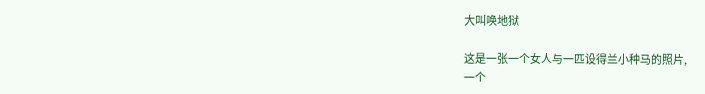大叫唤地狱

这是一张一个女人与一匹设得兰小种马的照片,
一个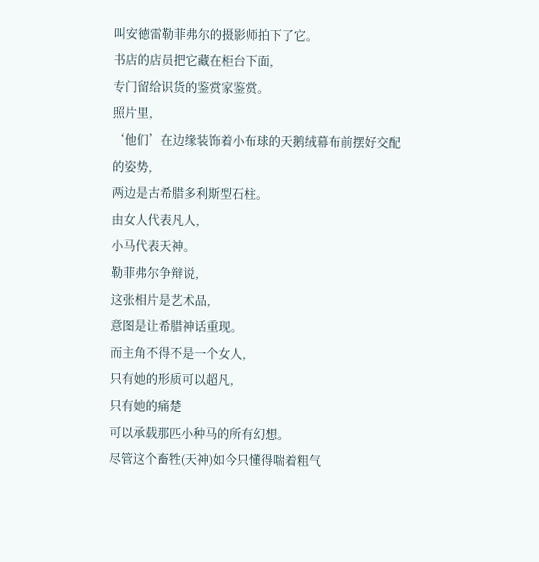叫安徳雷勒菲弗尔的摄影师拍下了它。
书店的店员把它藏在柜台下面,
专门留给识货的鉴赏家鉴赏。
照片里,
‘他们’在边缘装饰着小布球的天鹅绒幕布前摆好交配的姿势,
两边是古希腊多利斯型石柱。
由女人代表凡人,
小马代表天神。
勒菲弗尔争辩说,
这张相片是艺术品,
意图是让希腊神话重现。
而主角不得不是一个女人,
只有她的形质可以超凡,
只有她的痛楚
可以承载那匹小种马的所有幻想。
尽管这个畜牲(天神)如今只懂得喘着粗气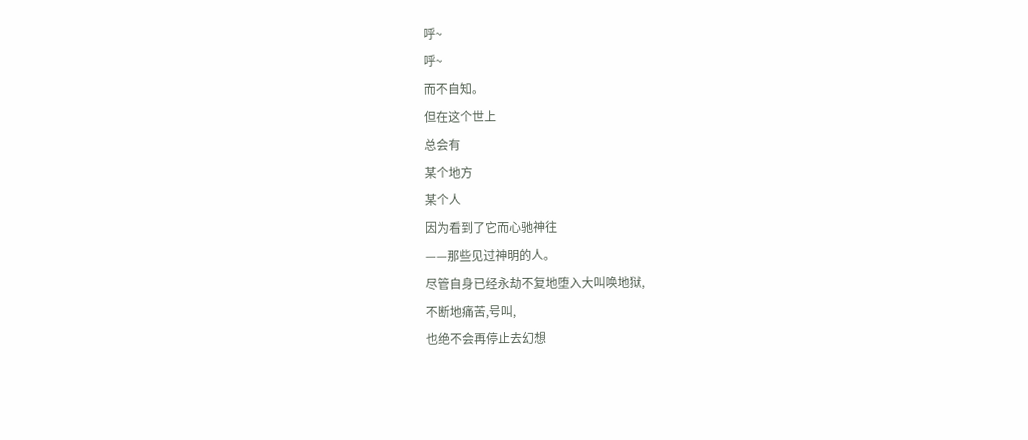呼~
呼~
而不自知。
但在这个世上
总会有
某个地方
某个人
因为看到了它而心驰神往
——那些见过神明的人。
尽管自身已经永劫不复地堕入大叫唤地狱,
不断地痛苦,号叫,
也绝不会再停止去幻想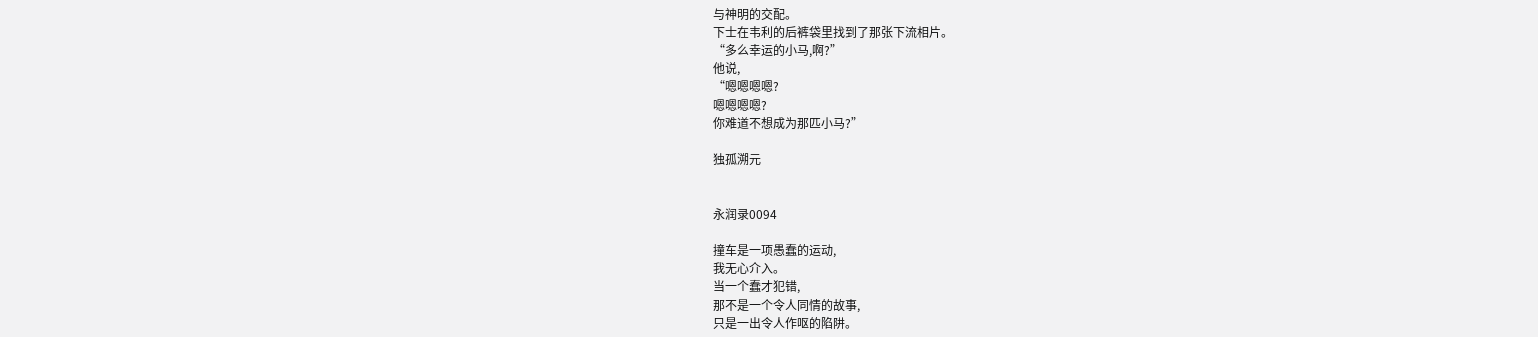与神明的交配。
下士在韦利的后裤袋里找到了那张下流相片。
“多么幸运的小马,啊?”
他说,
“嗯嗯嗯嗯?
嗯嗯嗯嗯?
你难道不想成为那匹小马?”

独孤溯元


永润录0094

撞车是一项愚蠢的运动,
我无心介入。
当一个蠢才犯错,
那不是一个令人同情的故事,
只是一出令人作呕的陷阱。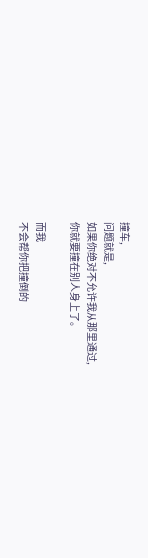撞车,
问题就是,
如果你绝对不允许我从那里通过,
你就要撞在别人身上了。

而我
不会帮你把撞倒的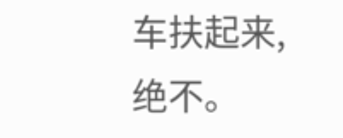车扶起来,
绝不。